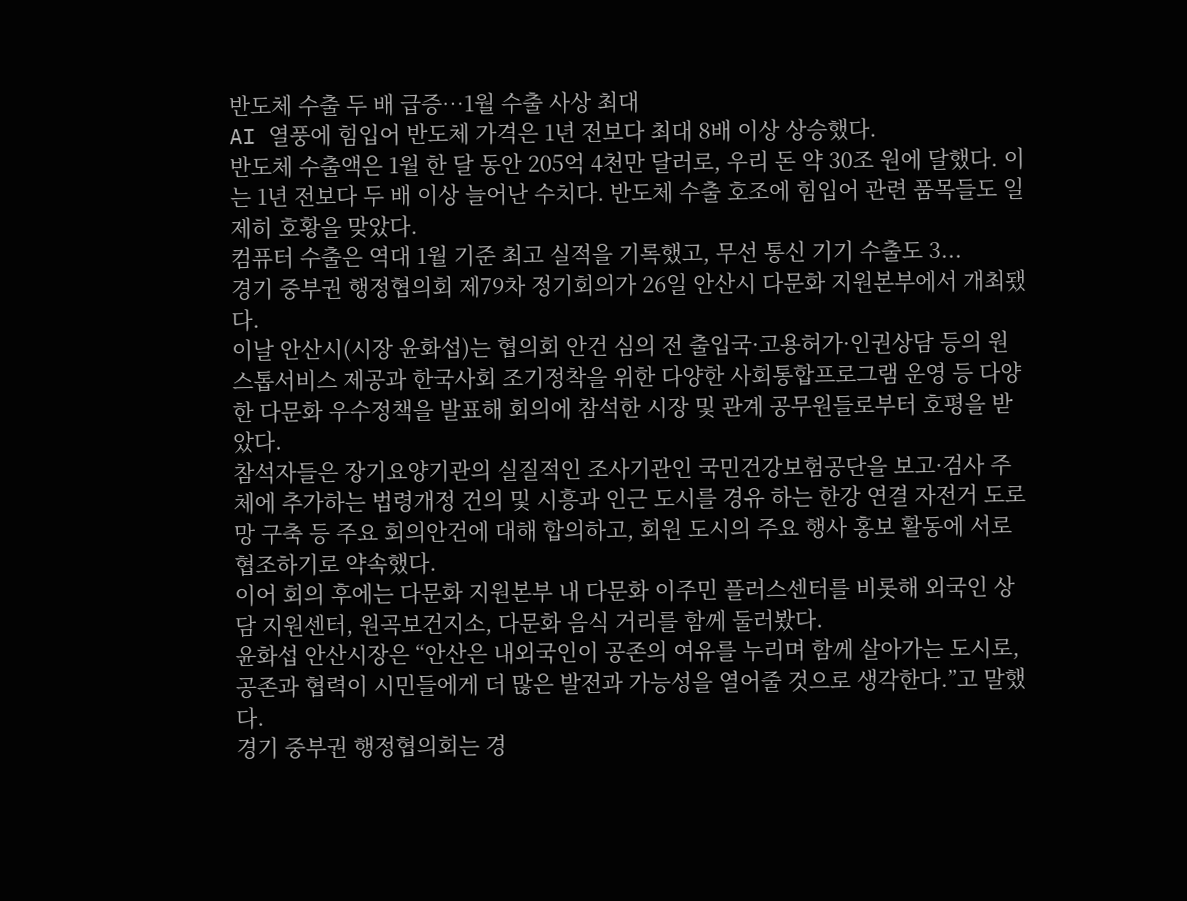반도체 수출 두 배 급증…1월 수출 사상 최대
AI 열풍에 힘입어 반도체 가격은 1년 전보다 최대 8배 이상 상승했다.
반도체 수출액은 1월 한 달 동안 205억 4천만 달러로, 우리 돈 약 30조 원에 달했다. 이는 1년 전보다 두 배 이상 늘어난 수치다. 반도체 수출 호조에 힘입어 관련 품목들도 일제히 호황을 맞았다.
컴퓨터 수출은 역대 1월 기준 최고 실적을 기록했고, 무선 통신 기기 수출도 3...
경기 중부권 행정협의회 제79차 정기회의가 26일 안산시 다문화 지원본부에서 개최됐다.
이날 안산시(시장 윤화섭)는 협의회 안건 심의 전 출입국·고용허가·인권상담 등의 원스톱서비스 제공과 한국사회 조기정착을 위한 다양한 사회통합프로그램 운영 등 다양한 다문화 우수정책을 발표해 회의에 참석한 시장 및 관계 공무원들로부터 호평을 받았다.
참석자들은 장기요양기관의 실질적인 조사기관인 국민건강보험공단을 보고·검사 주체에 추가하는 법령개정 건의 및 시흥과 인근 도시를 경유 하는 한강 연결 자전거 도로망 구축 등 주요 회의안건에 대해 합의하고, 회원 도시의 주요 행사 홍보 활동에 서로 협조하기로 약속했다.
이어 회의 후에는 다문화 지원본부 내 다문화 이주민 플러스센터를 비롯해 외국인 상담 지원센터, 원곡보건지소, 다문화 음식 거리를 함께 둘러봤다.
윤화섭 안산시장은 “안산은 내외국인이 공존의 여유를 누리며 함께 살아가는 도시로, 공존과 협력이 시민들에게 더 많은 발전과 가능성을 열어줄 것으로 생각한다.”고 말했다.
경기 중부권 행정협의회는 경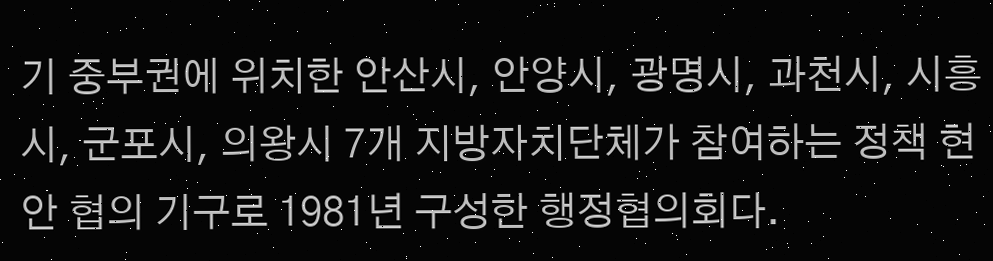기 중부권에 위치한 안산시, 안양시, 광명시, 과천시, 시흥시, 군포시, 의왕시 7개 지방자치단체가 참여하는 정책 현안 협의 기구로 1981년 구성한 행정협의회다.